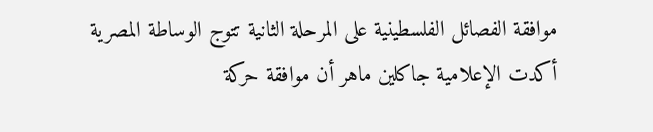موافقة الفصائل الفلسطينية على المرحلة الثانية تتوج الوساطة المصرية
أكدت الإعلامية جاكلين ماهر أن موافقة حركة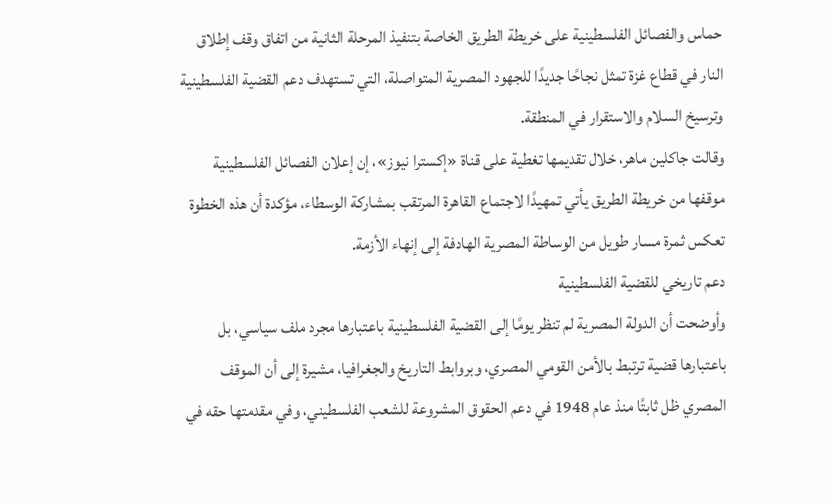حماس والفصائل الفلسطينية على خريطة الطريق الخاصة بتنفيذ المرحلة الثانية من اتفاق وقف إطلاق النار في قطاع غزة تمثل نجاحًا جديدًا للجهود المصرية المتواصلة، التي تستهدف دعم القضية الفلسطينية وترسيخ السلام والاستقرار في المنطقة.
وقالت جاكلين ماهر، خلال تقديمها تغطية على قناة «إكسترا نيوز»، إن إعلان الفصائل الفلسطينية موقفها من خريطة الطريق يأتي تمهيدًا لاجتماع القاهرة المرتقب بمشاركة الوسطاء، مؤكدة أن هذه الخطوة تعكس ثمرة مسار طويل من الوساطة المصرية الهادفة إلى إنهاء الأزمة.
دعم تاريخي للقضية الفلسطينية
وأوضحت أن الدولة المصرية لم تنظر يومًا إلى القضية الفلسطينية باعتبارها مجرد ملف سياسي، بل باعتبارها قضية ترتبط بالأمن القومي المصري، وبروابط التاريخ والجغرافيا، مشيرة إلى أن الموقف المصري ظل ثابتًا منذ عام 1948 في دعم الحقوق المشروعة للشعب الفلسطيني، وفي مقدمتها حقه في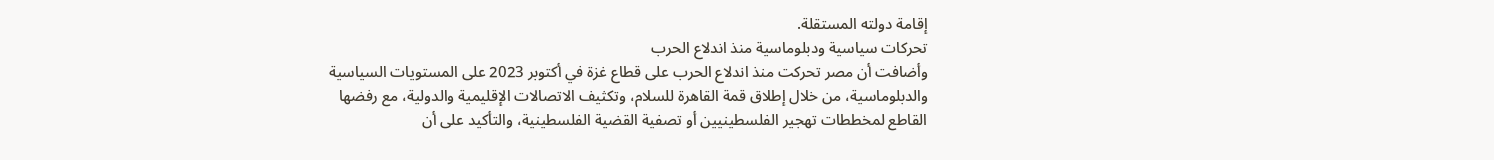إقامة دولته المستقلة.
تحركات سياسية ودبلوماسية منذ اندلاع الحرب
وأضافت أن مصر تحركت منذ اندلاع الحرب على قطاع غزة في أكتوبر 2023 على المستويات السياسية والدبلوماسية، من خلال إطلاق قمة القاهرة للسلام، وتكثيف الاتصالات الإقليمية والدولية، مع رفضها القاطع لمخططات تهجير الفلسطينيين أو تصفية القضية الفلسطينية، والتأكيد على أن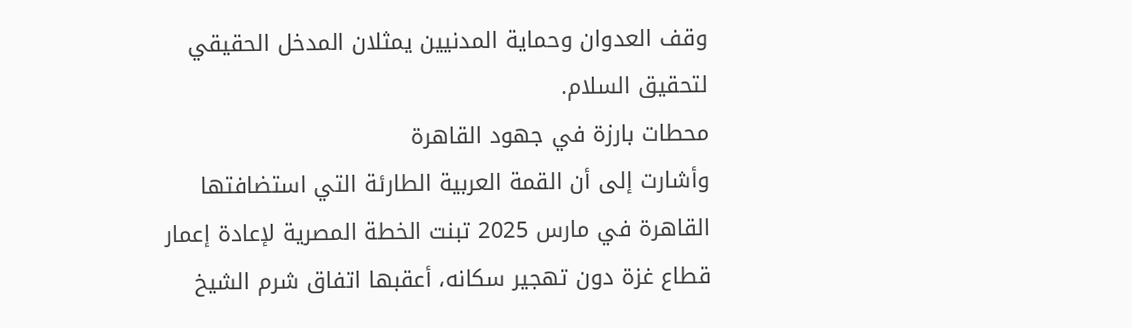وقف العدوان وحماية المدنيين يمثلان المدخل الحقيقي لتحقيق السلام.
محطات بارزة في جهود القاهرة
وأشارت إلى أن القمة العربية الطارئة التي استضافتها القاهرة في مارس 2025 تبنت الخطة المصرية لإعادة إعمار قطاع غزة دون تهجير سكانه، أعقبها اتفاق شرم الشيخ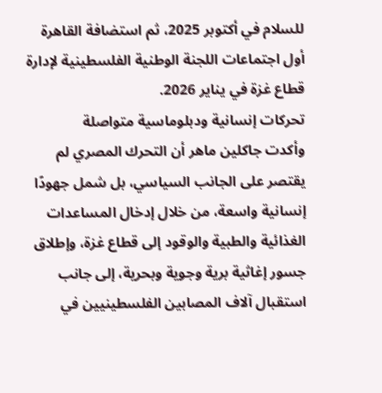للسلام في أكتوبر 2025، ثم استضافة القاهرة أول اجتماعات اللجنة الوطنية الفلسطينية لإدارة قطاع غزة في يناير 2026.
تحركات إنسانية ودبلوماسية متواصلة
وأكدت جاكلين ماهر أن التحرك المصري لم يقتصر على الجانب السياسي، بل شمل جهودًا إنسانية واسعة، من خلال إدخال المساعدات الغذائية والطبية والوقود إلى قطاع غزة، وإطلاق جسور إغاثية برية وجوية وبحرية، إلى جانب استقبال آلاف المصابين الفلسطينيين في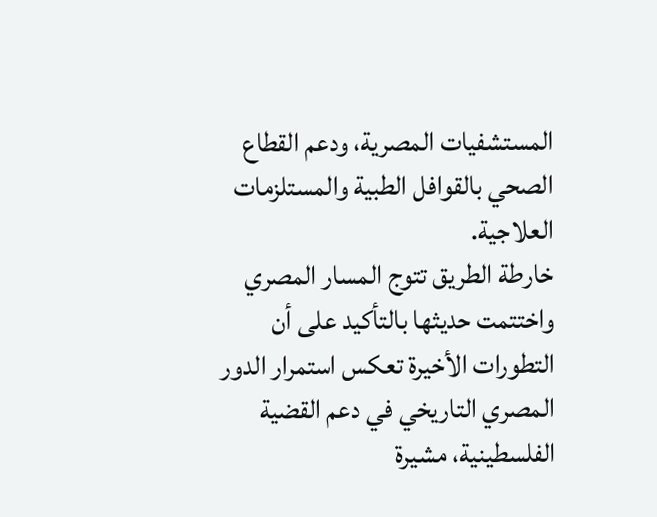المستشفيات المصرية، ودعم القطاع الصحي بالقوافل الطبية والمستلزمات العلاجية.
خارطة الطريق تتوج المسار المصري
واختتمت حديثها بالتأكيد على أن التطورات الأخيرة تعكس استمرار الدور المصري التاريخي في دعم القضية الفلسطينية، مشيرة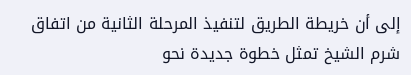إلى أن خريطة الطريق لتنفيذ المرحلة الثانية من اتفاق شرم الشيخ تمثل خطوة جديدة نحو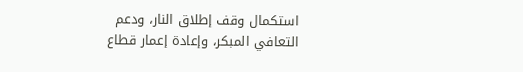استكمال وقف إطلاق النار، ودعم التعافي المبكر، وإعادة إعمار قطاع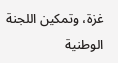غزة، وتمكين اللجنة الوطنية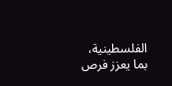الفلسطينية، بما يعزز فرص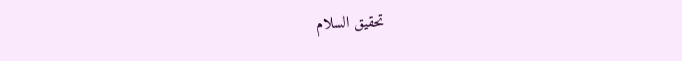تحقيق السلام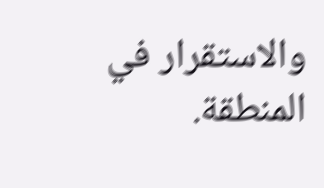والاستقرار في المنطقة.